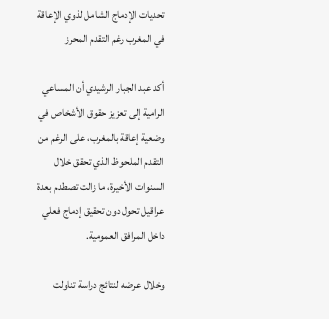تحديات الإدماج الشامل لذوي الإعاقة في المغرب رغم التقدم المحرز

أكد عبد الجبار الرشيدي أن المساعي الرامية إلى تعزيز حقوق الأشخاص في وضعية إعاقة بالمغرب، على الرغم من التقدم الملحوظ الذي تحقق خلال السنوات الأخيرة، ما زالت تصطدم بعدة عراقيل تحول دون تحقيق إدماج فعلي داخل المرافق العمومية.

وخلال عرضه لنتائج دراسة تناولت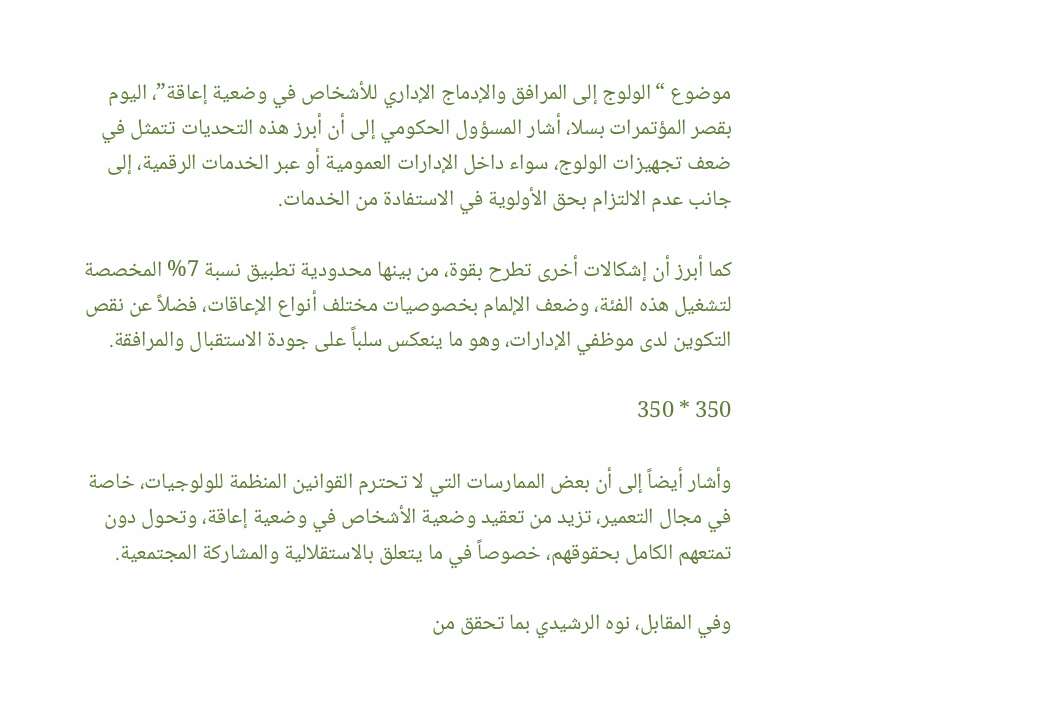موضوع “الولوج إلى المرافق والإدماج الإداري للأشخاص في وضعية إعاقة”، اليوم بقصر المؤتمرات بسلا، أشار المسؤول الحكومي إلى أن أبرز هذه التحديات تتمثل في ضعف تجهيزات الولوج، سواء داخل الإدارات العمومية أو عبر الخدمات الرقمية، إلى جانب عدم الالتزام بحق الأولوية في الاستفادة من الخدمات.

كما أبرز أن إشكالات أخرى تطرح بقوة، من بينها محدودية تطبيق نسبة 7% المخصصة لتشغيل هذه الفئة، وضعف الإلمام بخصوصيات مختلف أنواع الإعاقات، فضلاً عن نقص التكوين لدى موظفي الإدارات، وهو ما ينعكس سلباً على جودة الاستقبال والمرافقة.

350 * 350

وأشار أيضاً إلى أن بعض الممارسات التي لا تحترم القوانين المنظمة للولوجيات، خاصة في مجال التعمير، تزيد من تعقيد وضعية الأشخاص في وضعية إعاقة، وتحول دون تمتعهم الكامل بحقوقهم، خصوصاً في ما يتعلق بالاستقلالية والمشاركة المجتمعية.

وفي المقابل، نوه الرشيدي بما تحقق من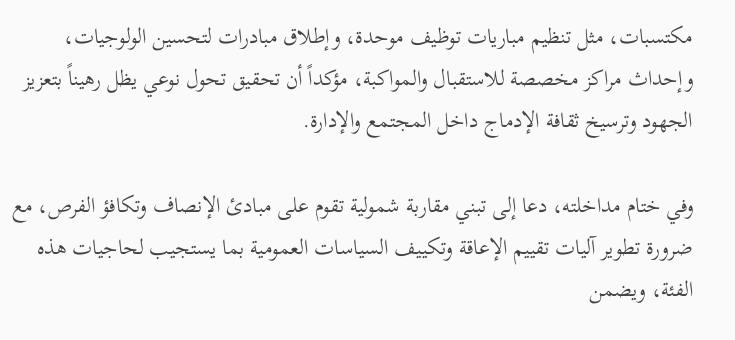مكتسبات، مثل تنظيم مباريات توظيف موحدة، وإطلاق مبادرات لتحسين الولوجيات، وإحداث مراكز مخصصة للاستقبال والمواكبة، مؤكداً أن تحقيق تحول نوعي يظل رهيناً بتعزيز الجهود وترسيخ ثقافة الإدماج داخل المجتمع والإدارة.

وفي ختام مداخلته، دعا إلى تبني مقاربة شمولية تقوم على مبادئ الإنصاف وتكافؤ الفرص، مع ضرورة تطوير آليات تقييم الإعاقة وتكييف السياسات العمومية بما يستجيب لحاجيات هذه الفئة، ويضمن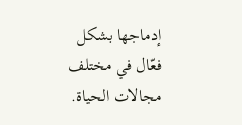إدماجها بشكل فعّال في مختلف مجالات الحياة.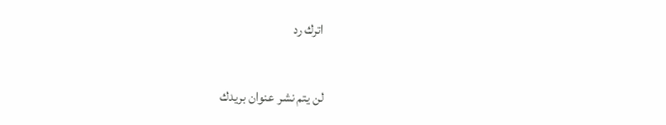اترك رد

لن يتم نشر عنوان بريدك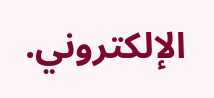الإلكتروني.